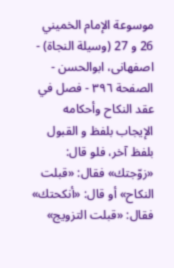موسوعة الإمام الخميني 26 و 27 (وسيلة النجاة) - اصفهانى، ابوالحسن - الصفحة ٣٩٦ - فصل في عقد النكاح وأحكامه
الإيجاب بلفظ و القبول بلفظ آخر، فلو قال: «زوّجتك» فقال: «قبلت النكاح» أو قال: «أنكحتك» فقال: «قبلت التزويج»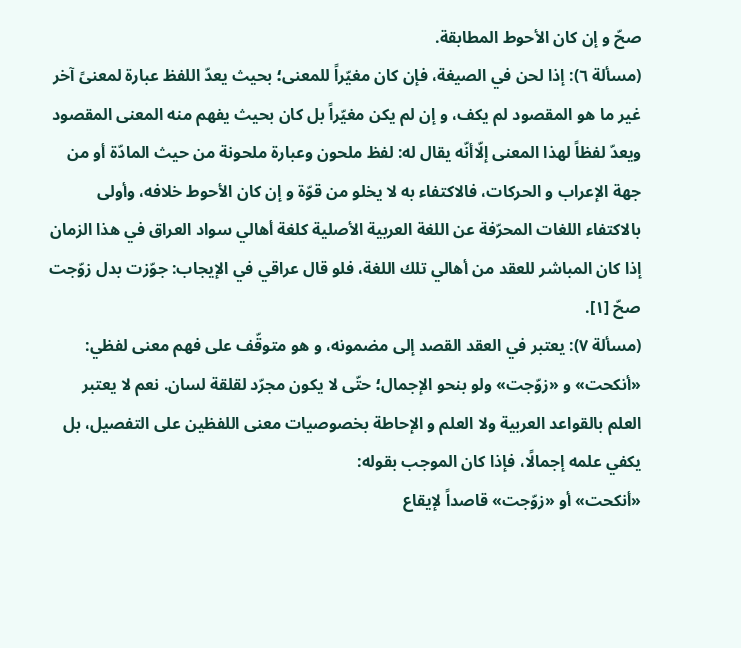صحّ و إن كان الأحوط المطابقة.
(مسألة ٦): إذا لحن في الصيغة، فإن كان مغيّراً للمعنى؛ بحيث يعدّ اللفظ عبارة لمعنىً آخر غير ما هو المقصود لم يكف، و إن لم يكن مغيّراً بل كان بحيث يفهم منه المعنى المقصود ويعدّ لفظاً لهذا المعنى إلّاأنّه يقال له: لفظ ملحون وعبارة ملحونة من حيث المادّة أو من جهة الإعراب و الحركات، فالاكتفاء به لا يخلو من قوّة و إن كان الأحوط خلافه، وأولى بالاكتفاء اللغات المحرّفة عن اللغة العربية الأصلية كلغة أهالي سواد العراق في هذا الزمان إذا كان المباشر للعقد من أهالي تلك اللغة، فلو قال عراقي في الإيجاب: جوّزت بدل زوّجت صحّ [١].
(مسألة ٧): يعتبر في العقد القصد إلى مضمونه، و هو متوقّف على فهم معنى لفظي: «أنكحت» و «زوّجت» ولو بنحو الإجمال؛ حتّى لا يكون مجرّد لقلقة لسان. نعم لا يعتبر العلم بالقواعد العربية ولا العلم و الإحاطة بخصوصيات معنى اللفظين على التفصيل، بل يكفي علمه إجمالًا، فإذا كان الموجب بقوله:
«أنكحت» أو «زوّجت» قاصداً لإيقاع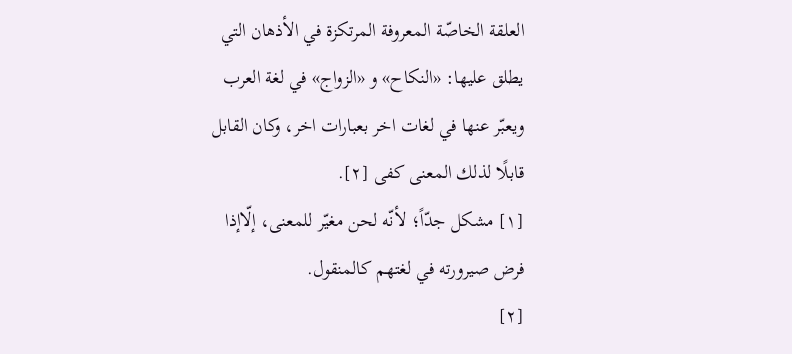العلقة الخاصّة المعروفة المرتكزة في الأذهان التي يطلق عليها: «النكاح» و «الزواج» في لغة العرب ويعبّر عنها في لغات اخر بعبارات اخر، وكان القابل قابلًا لذلك المعنى كفى [٢].
[١] مشكل جدّاً؛ لأنّه لحن مغيّر للمعنى، إلّاإذا فرض صيرورته في لغتهم كالمنقول.
[٢]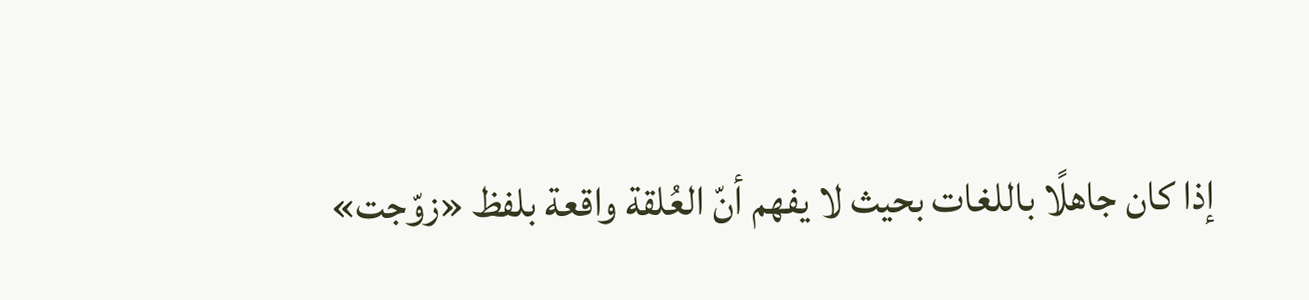إذا كان جاهلًا باللغات بحيث لا يفهم أنّ العُلقة واقعة بلفظ «زوّجت»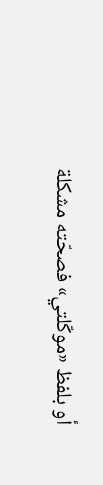أو بلفظ «موكّلتي» فصحّته مشكلة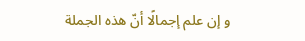و إن علم إجمالًا أنّ هذه الجملة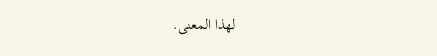لهذا المعنى.